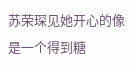苏荣琛见她开心的像是一个得到糖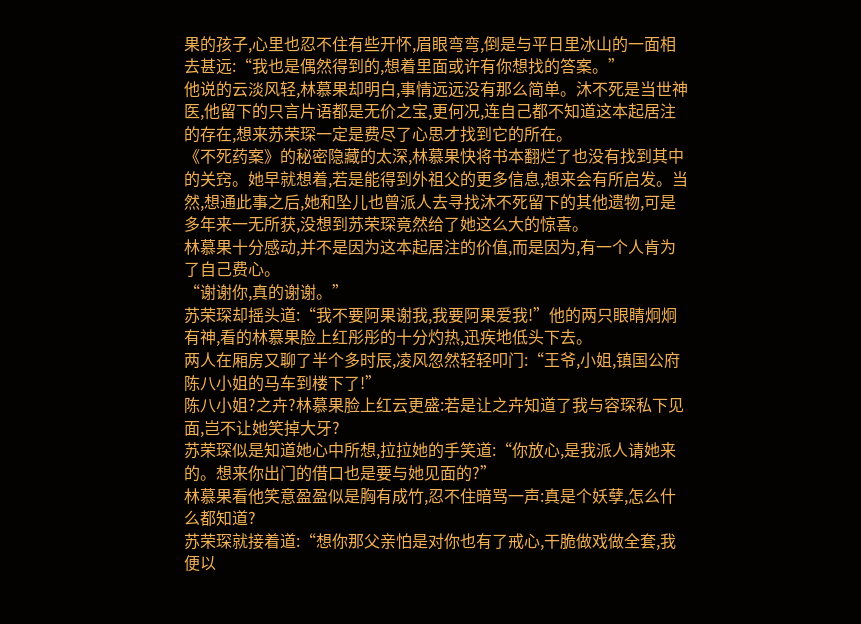果的孩子,心里也忍不住有些开怀,眉眼弯弯,倒是与平日里冰山的一面相去甚远:“我也是偶然得到的,想着里面或许有你想找的答案。”
他说的云淡风轻,林慕果却明白,事情远远没有那么简单。沐不死是当世神医,他留下的只言片语都是无价之宝,更何况,连自己都不知道这本起居注的存在,想来苏荣琛一定是费尽了心思才找到它的所在。
《不死药案》的秘密隐藏的太深,林慕果快将书本翻烂了也没有找到其中的关窍。她早就想着,若是能得到外祖父的更多信息,想来会有所启发。当然,想通此事之后,她和坠儿也曾派人去寻找沐不死留下的其他遗物,可是多年来一无所获,没想到苏荣琛竟然给了她这么大的惊喜。
林慕果十分感动,并不是因为这本起居注的价值,而是因为,有一个人肯为了自己费心。
“谢谢你,真的谢谢。”
苏荣琛却摇头道:“我不要阿果谢我,我要阿果爱我!”他的两只眼睛炯炯有神,看的林慕果脸上红彤彤的十分灼热,迅疾地低头下去。
两人在厢房又聊了半个多时辰,凌风忽然轻轻叩门:“王爷,小姐,镇国公府陈八小姐的马车到楼下了!”
陈八小姐?之卉?林慕果脸上红云更盛:若是让之卉知道了我与容琛私下见面,岂不让她笑掉大牙?
苏荣琛似是知道她心中所想,拉拉她的手笑道:“你放心,是我派人请她来的。想来你出门的借口也是要与她见面的?”
林慕果看他笑意盈盈似是胸有成竹,忍不住暗骂一声:真是个妖孽,怎么什么都知道?
苏荣琛就接着道:“想你那父亲怕是对你也有了戒心,干脆做戏做全套,我便以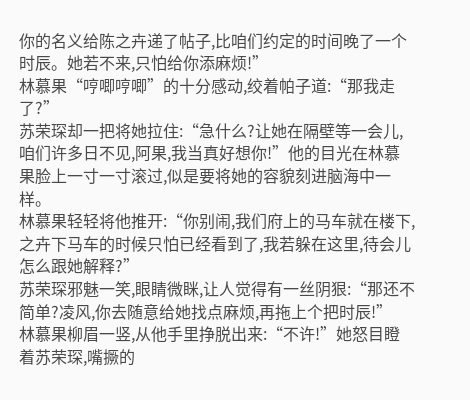你的名义给陈之卉递了帖子,比咱们约定的时间晚了一个时辰。她若不来,只怕给你添麻烦!”
林慕果“哼唧哼唧”的十分感动,绞着帕子道:“那我走了?”
苏荣琛却一把将她拉住:“急什么?让她在隔壁等一会儿,咱们许多日不见,阿果,我当真好想你!”他的目光在林慕果脸上一寸一寸滚过,似是要将她的容貌刻进脑海中一样。
林慕果轻轻将他推开:“你别闹,我们府上的马车就在楼下,之卉下马车的时候只怕已经看到了,我若躲在这里,待会儿怎么跟她解释?”
苏荣琛邪魅一笑,眼睛微眯,让人觉得有一丝阴狠:“那还不简单?凌风,你去随意给她找点麻烦,再拖上个把时辰!”
林慕果柳眉一竖,从他手里挣脱出来:“不许!”她怒目瞪着苏荣琛,嘴撅的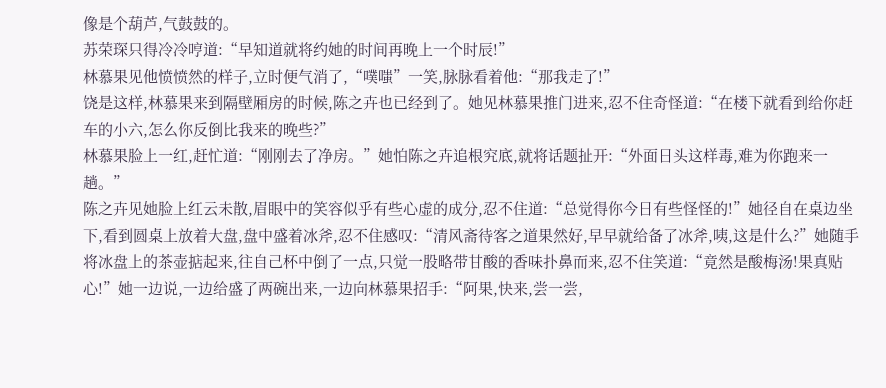像是个葫芦,气鼓鼓的。
苏荣琛只得冷冷哼道:“早知道就将约她的时间再晚上一个时辰!”
林慕果见他愤愤然的样子,立时便气消了,“噗嗤”一笑,脉脉看着他:“那我走了!”
饶是这样,林慕果来到隔壁厢房的时候,陈之卉也已经到了。她见林慕果推门进来,忍不住奇怪道:“在楼下就看到给你赶车的小六,怎么你反倒比我来的晚些?”
林慕果脸上一红,赶忙道:“刚刚去了净房。”她怕陈之卉追根究底,就将话题扯开:“外面日头这样毒,难为你跑来一趟。”
陈之卉见她脸上红云未散,眉眼中的笑容似乎有些心虚的成分,忍不住道:“总觉得你今日有些怪怪的!”她径自在桌边坐下,看到圆桌上放着大盘,盘中盛着冰斧,忍不住感叹:“清风斋待客之道果然好,早早就给备了冰斧,咦,这是什么?”她随手将冰盘上的茶壶掂起来,往自己杯中倒了一点,只觉一股略带甘酸的香味扑鼻而来,忍不住笑道:“竟然是酸梅汤!果真贴心!”她一边说,一边给盛了两碗出来,一边向林慕果招手:“阿果,快来,尝一尝,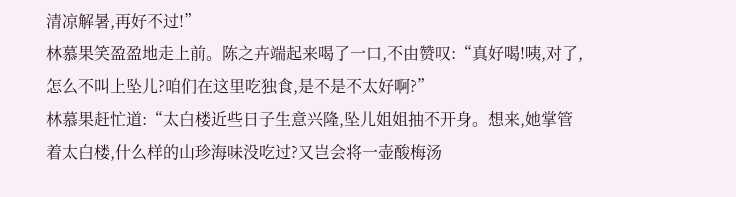清凉解暑,再好不过!”
林慕果笑盈盈地走上前。陈之卉端起来喝了一口,不由赞叹:“真好喝!咦,对了,怎么不叫上坠儿?咱们在这里吃独食,是不是不太好啊?”
林慕果赶忙道:“太白楼近些日子生意兴隆,坠儿姐姐抽不开身。想来,她掌管着太白楼,什么样的山珍海味没吃过?又岂会将一壶酸梅汤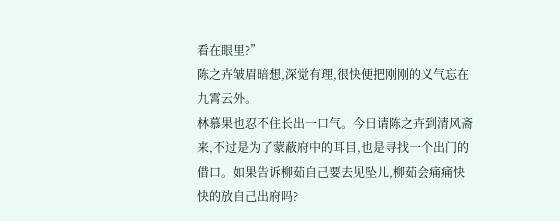看在眼里?”
陈之卉皱眉暗想,深觉有理,很快便把刚刚的义气忘在九霄云外。
林慕果也忍不住长出一口气。今日请陈之卉到清风斋来,不过是为了蒙蔽府中的耳目,也是寻找一个出门的借口。如果告诉柳茹自己要去见坠儿,柳茹会痛痛快快的放自己出府吗?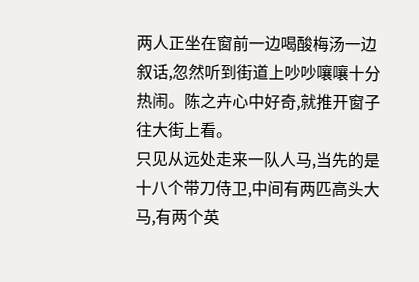两人正坐在窗前一边喝酸梅汤一边叙话,忽然听到街道上吵吵嚷嚷十分热闹。陈之卉心中好奇,就推开窗子往大街上看。
只见从远处走来一队人马,当先的是十八个带刀侍卫,中间有两匹高头大马,有两个英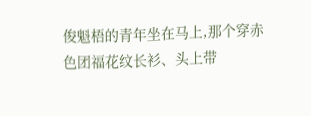俊魁梧的青年坐在马上,那个穿赤色团福花纹长衫、头上带